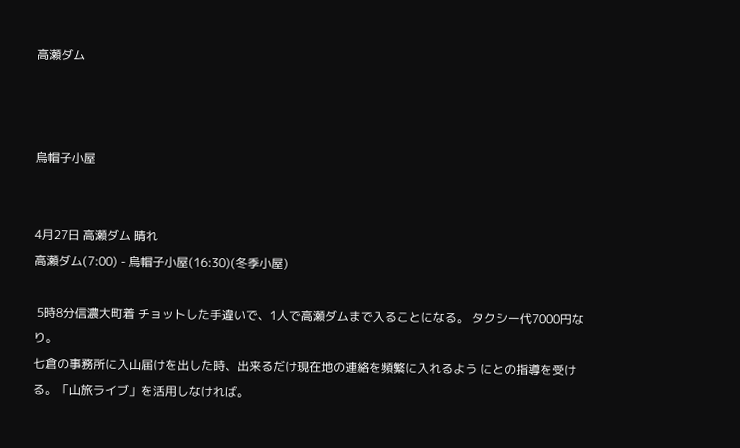高瀬ダム



烏帽子小屋


4月27日 高瀬ダム 晴れ
高瀬ダム(7:00) - 烏帽子小屋(16:30)(冬季小屋)

 5時8分信濃大町着 チョットした手違いで、1人で高瀬ダムまで入ることになる。 タクシー代7000円なり。
七倉の事務所に入山届けを出した時、出来るだけ現在地の連絡を頻繁に入れるよう にとの指導を受ける。「山旅ライブ」を活用しなければ。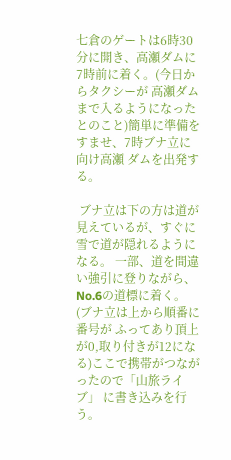七倉のゲートは6時30分に開き、高瀬ダムに7時前に着く。(今日からタクシーが 高瀬ダムまで入るようになったとのこと)簡単に準備をすませ、7時ブナ立に向け高瀬 ダムを出発する。

 ブナ立は下の方は道が見えているが、すぐに雪で道が隠れるようになる。 一部、道を間違い強引に登りながら、No.6の道標に着く。(ブナ立は上から順番に番号が ふってあり頂上が0,取り付きが12になる)ここで携帯がつながったので「山旅ライブ」 に書き込みを行う。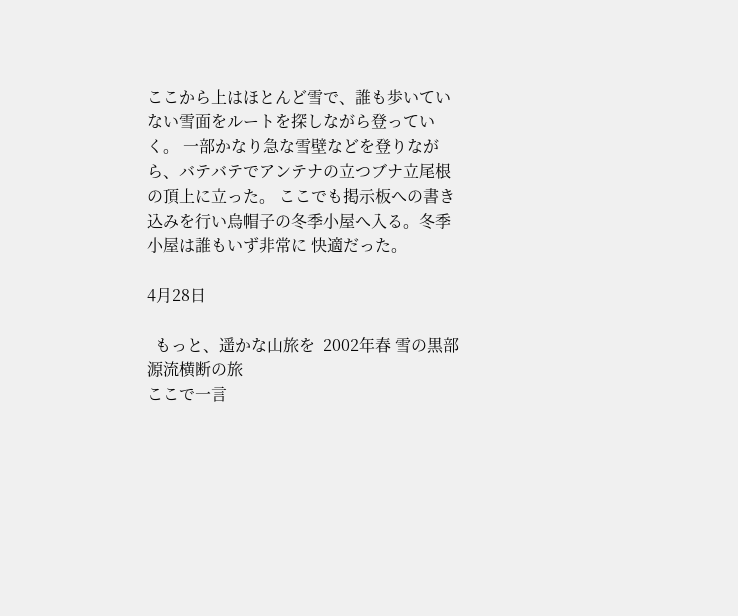ここから上はほとんど雪で、誰も歩いていない雪面をルートを探しながら登っていく。 一部かなり急な雪壁などを登りながら、バテバテでアンテナの立つブナ立尾根の頂上に立った。 ここでも掲示板への書き込みを行い烏帽子の冬季小屋へ入る。冬季小屋は誰もいず非常に 快適だった。

4月28日

  もっと、遥かな山旅を  2002年春 雪の黒部源流横断の旅
ここで一言